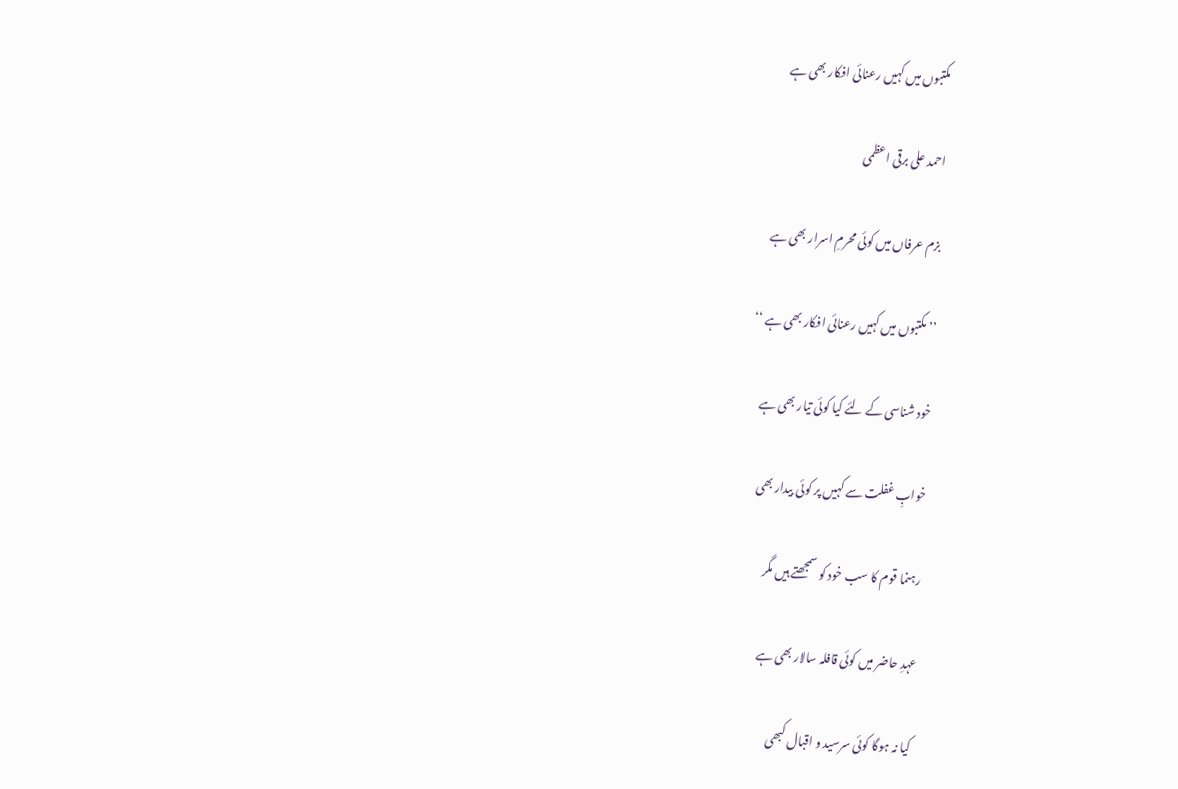مکتبوں میں کہیں رعنائی افکار بھی ہے

احمد علی برقی اعظمی

بزم عرفاں میں کوئی محرمِ اسرار بھی ہے

’’ مکتبوں میں کہیں رعنائی افکار بھی ہے ‘‘

خود شناسی کے لئے کیا کوئی تیار بھی ہے

خوابِ غفلت سے کہیں پر کوئی بیدار بھی

رہنما قوم کا سب خود کو سمجھتے ہیں مگر

عہدِ حاضر میں کوئی قافلہ سالار بھی ہے

کیا نہ ہوگا کوئی سرسید و اقبال کبھی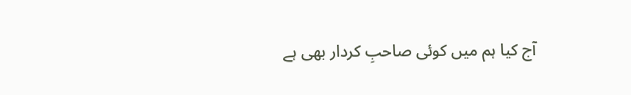آج کیا ہم میں کوئی صاحبِ کردار بھی ہے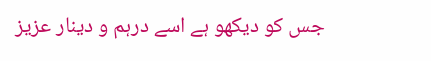جس کو دیکھو ہے اسے درہم و دینار عزیز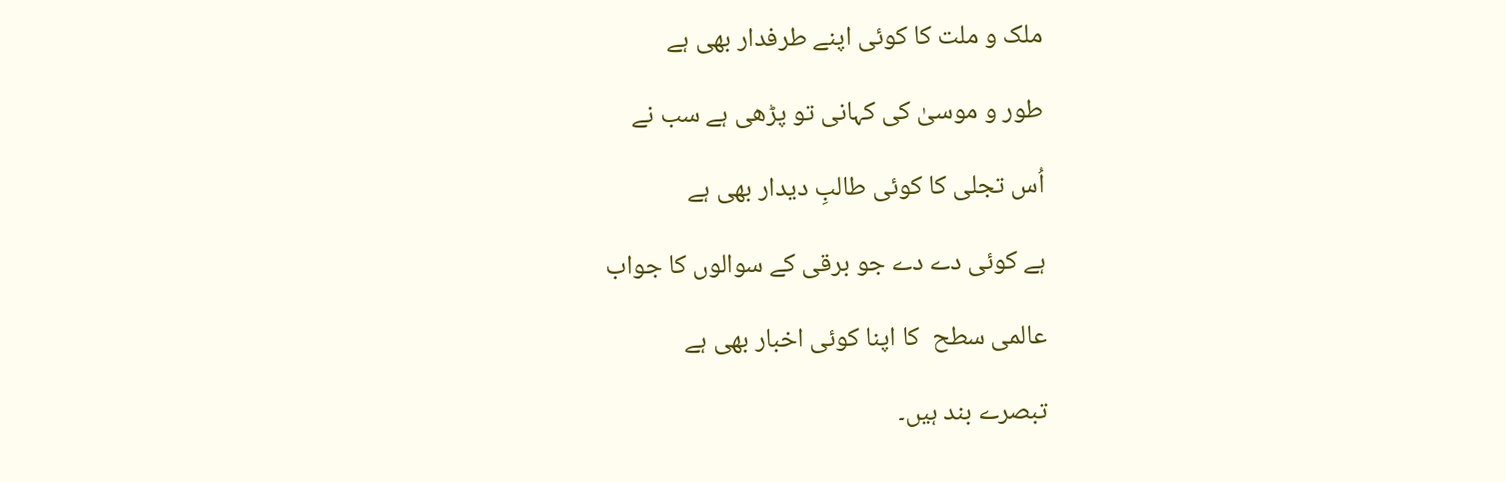ملک و ملت کا کوئی اپنے طرفدار بھی ہے

طور و موسیٰ کی کہانی تو پڑھی ہے سب نے

اُس تجلی کا کوئی طالبِ دیدار بھی ہے

ہے کوئی دے دے جو برقی کے سوالوں کا جواب

عالمی سطح  کا اپنا کوئی اخبار بھی ہے

تبصرے بند ہیں۔